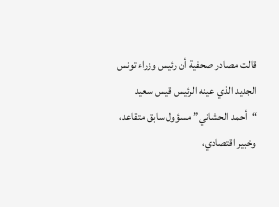قالت مصادر صحفية أن رئيس وزراء تونس الجديد الذي عينه الرئيس قيس سعيد “أحمد الحشاني” مسؤول سابق متقاعد، وخبير اقتصادي،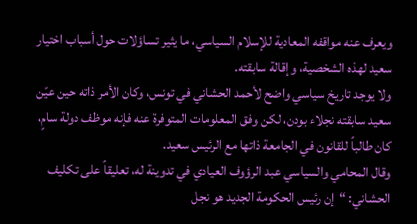ويعرف عنه مواقفه المعادية للإسلام السياسي، ما يثير تساؤلات حول أسباب اختيار سعيد لهذه الشخصية، وإقالة سابقته.
ولا يوجد تاريخ سياسي واضح لأحمد الحشاني في تونس، وكان الأمر ذاته حين عيّن سعيد سابقته نجلاء بودن، لكن وفق المعلومات المتوفرة عنه فإنه موظف دولة سامٍ، كان طالباً للقانون في الجامعة ذاتها مع الرئيس سعيد.
وقال المحامي والسياسي عبد الرؤوف العيادي في تدوينة له، تعليقاً على تكليف الحشاني: “إن رئيس الحكومة الجديد هو نجل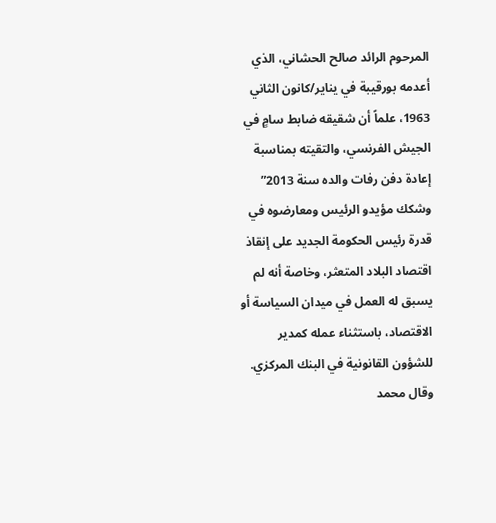المرحوم الرائد صالح الحشاني، الذي أعدمه بورقيبة في يناير/كانون الثاني 1963، علماً أن شقيقه ضابط سامٍ في الجيش الفرنسي، والتقيته بمناسبة إعادة دفن رفات والده سنة 2013”
وشكك مؤيدو الرئيس ومعارضوه في قدرة رئيس الحكومة الجديد على إنقاذ اقتصاد البلاد المتعثر، وخاصة أنه لم يسبق له العمل في ميدان السياسة أو الاقتصاد، باستثناء عمله كمدير للشؤون القانونية في البنك المركزي.
وقال محمد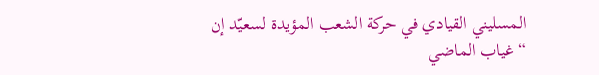المسليني القيادي في حركة الشعب المؤيدة لسعيّد إن “غياب الماضي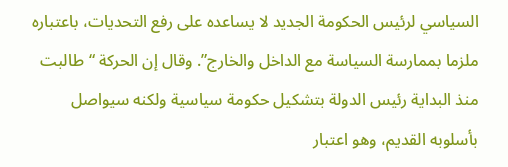السياسي لرئيس الحكومة الجديد لا يساعده على رفع التحديات، باعتباره ملزما بممارسة السياسة مع الداخل والخارج”. وقال إن الحركة “طالبت منذ البداية رئيس الدولة بتشكيل حكومة سياسية ولكنه سيواصل بأسلوبه القديم، وهو اعتبار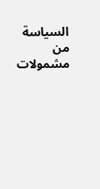السياسة من مشمولات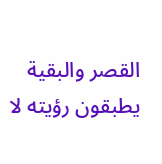القصر والبقية يطبقون رؤيته لا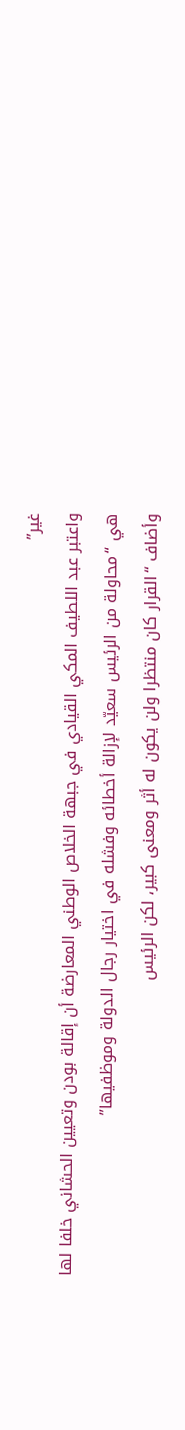غير”
واعتبر عبد اللطيف المكي القيادي في جبهة الخلاص الوطني المعارضة أن إقالة بودن وتعيين الحشاني خلفا لها هي “محاولة من الرئيس سعيّد لإزالة أخطائه وفشله في اختيار رجال الدولة وموظفيها”
وأضاف “القرار كان منتظرا ولن يكون له أثر ومعنى كبير، لكن الرئيس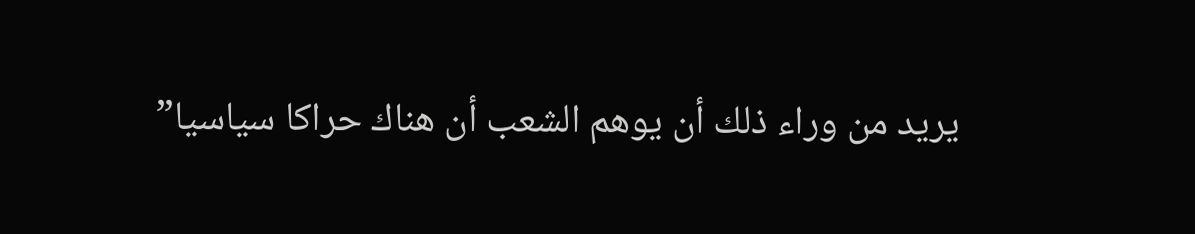يريد من وراء ذلك أن يوهم الشعب أن هناك حراكا سياسيا”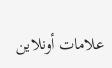علامات أونلاين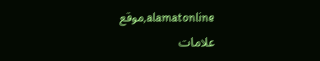alamatonline,موقع علامات